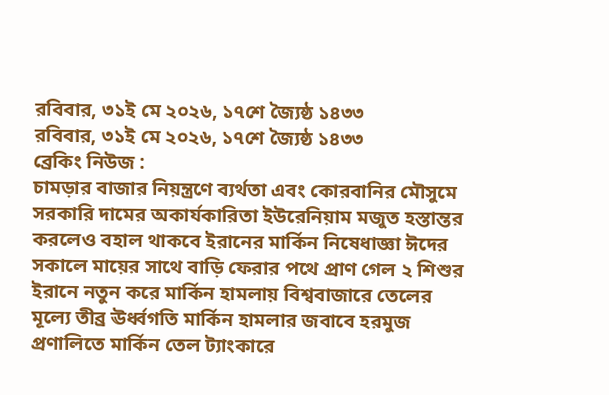রবিবার, ৩১ই মে ২০২৬, ১৭শে জ্যৈষ্ঠ ১৪৩৩
রবিবার, ৩১ই মে ২০২৬, ১৭শে জ্যৈষ্ঠ ১৪৩৩
ব্রেকিং নিউজ :
চামড়ার বাজার নিয়ন্ত্রণে ব্যর্থতা এবং কোরবানির মৌসুমে সরকারি দামের অকার্যকারিতা ইউরেনিয়াম মজুত হস্তান্তর করলেও বহাল থাকবে ইরানের মার্কিন নিষেধাজ্ঞা ঈদের সকালে মায়ের সাথে বাড়ি ফেরার পথে প্রাণ গেল ২ শিশুর ইরানে নতুন করে মার্কিন হামলায় বিশ্ববাজারে তেলের মূল্যে তীব্র ঊর্ধ্বগতি মার্কিন হামলার জবাবে হরমুজ প্রণালিতে মার্কিন তেল ট্যাংকারে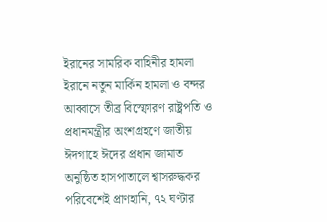ইরানের সামরিক বাহিনীর হামলা ইরানে নতুন মার্কিন হামলা ও বন্দর আব্বাসে তীব্র বিস্ফোরণ রাষ্ট্রপতি ও প্রধানমন্ত্রীর অংশগ্রহণে জাতীয় ঈদগাহে ঈদের প্রধান জামাত অনুষ্ঠিত হাসপাতালে শ্বাসরুদ্ধকর পরিবেশেই প্রাণহানি, ৭২ ঘণ্টার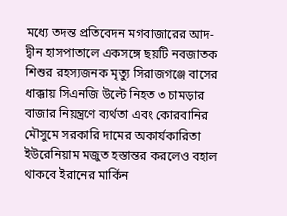মধ্যে তদন্ত প্রতিবেদন মগবাজারের আদ-দ্বীন হাসপাতালে একসঙ্গে ছয়টি নবজাতক শিশুর রহস্যজনক মৃত্যু সিরাজগঞ্জে বাসের ধাক্কায় সিএনজি উল্টে নিহত ৩ চামড়ার বাজার নিয়ন্ত্রণে ব্যর্থতা এবং কোরবানির মৌসুমে সরকারি দামের অকার্যকারিতা ইউরেনিয়াম মজুত হস্তান্তর করলেও বহাল থাকবে ইরানের মার্কিন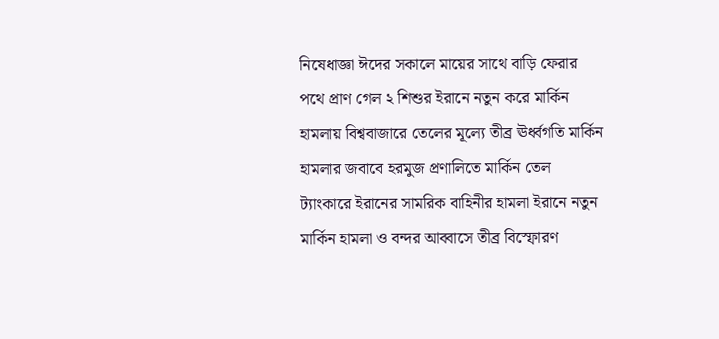নিষেধাজ্ঞা ঈদের সকালে মায়ের সাথে বাড়ি ফেরার পথে প্রাণ গেল ২ শিশুর ইরানে নতুন করে মার্কিন হামলায় বিশ্ববাজারে তেলের মূল্যে তীব্র ঊর্ধ্বগতি মার্কিন হামলার জবাবে হরমুজ প্রণালিতে মার্কিন তেল ট্যাংকারে ইরানের সামরিক বাহিনীর হামলা ইরানে নতুন মার্কিন হামলা ও বন্দর আব্বাসে তীব্র বিস্ফোরণ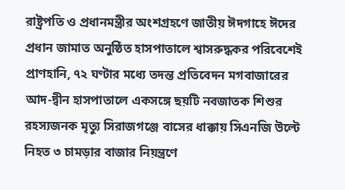রাষ্ট্রপতি ও প্রধানমন্ত্রীর অংশগ্রহণে জাতীয় ঈদগাহে ঈদের প্রধান জামাত অনুষ্ঠিত হাসপাতালে শ্বাসরুদ্ধকর পরিবেশেই প্রাণহানি, ৭২ ঘণ্টার মধ্যে তদন্ত প্রতিবেদন মগবাজারের আদ-দ্বীন হাসপাতালে একসঙ্গে ছয়টি নবজাতক শিশুর রহস্যজনক মৃত্যু সিরাজগঞ্জে বাসের ধাক্কায় সিএনজি উল্টে নিহত ৩ চামড়ার বাজার নিয়ন্ত্রণে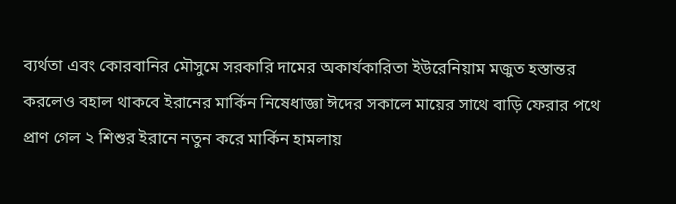ব্যর্থতা এবং কোরবানির মৌসুমে সরকারি দামের অকার্যকারিতা ইউরেনিয়াম মজুত হস্তান্তর করলেও বহাল থাকবে ইরানের মার্কিন নিষেধাজ্ঞা ঈদের সকালে মায়ের সাথে বাড়ি ফেরার পথে প্রাণ গেল ২ শিশুর ইরানে নতুন করে মার্কিন হামলায়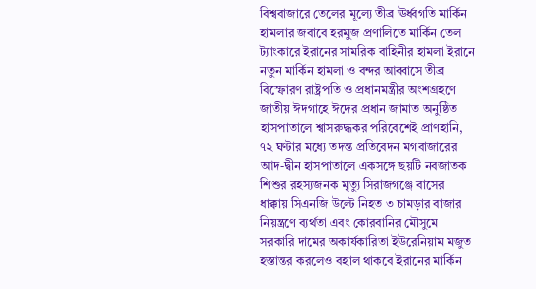বিশ্ববাজারে তেলের মূল্যে তীব্র ঊর্ধ্বগতি মার্কিন হামলার জবাবে হরমুজ প্রণালিতে মার্কিন তেল ট্যাংকারে ইরানের সামরিক বাহিনীর হামলা ইরানে নতুন মার্কিন হামলা ও বন্দর আব্বাসে তীব্র বিস্ফোরণ রাষ্ট্রপতি ও প্রধানমন্ত্রীর অংশগ্রহণে জাতীয় ঈদগাহে ঈদের প্রধান জামাত অনুষ্ঠিত হাসপাতালে শ্বাসরুদ্ধকর পরিবেশেই প্রাণহানি, ৭২ ঘণ্টার মধ্যে তদন্ত প্রতিবেদন মগবাজারের আদ-দ্বীন হাসপাতালে একসঙ্গে ছয়টি নবজাতক শিশুর রহস্যজনক মৃত্যু সিরাজগঞ্জে বাসের ধাক্কায় সিএনজি উল্টে নিহত ৩ চামড়ার বাজার নিয়ন্ত্রণে ব্যর্থতা এবং কোরবানির মৌসুমে সরকারি দামের অকার্যকারিতা ইউরেনিয়াম মজুত হস্তান্তর করলেও বহাল থাকবে ইরানের মার্কিন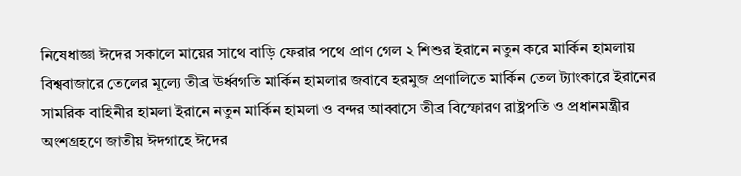নিষেধাজ্ঞা ঈদের সকালে মায়ের সাথে বাড়ি ফেরার পথে প্রাণ গেল ২ শিশুর ইরানে নতুন করে মার্কিন হামলায় বিশ্ববাজারে তেলের মূল্যে তীব্র ঊর্ধ্বগতি মার্কিন হামলার জবাবে হরমুজ প্রণালিতে মার্কিন তেল ট্যাংকারে ইরানের সামরিক বাহিনীর হামলা ইরানে নতুন মার্কিন হামলা ও বন্দর আব্বাসে তীব্র বিস্ফোরণ রাষ্ট্রপতি ও প্রধানমন্ত্রীর অংশগ্রহণে জাতীয় ঈদগাহে ঈদের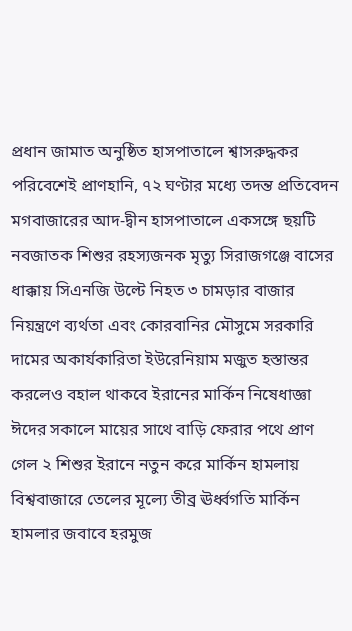প্রধান জামাত অনুষ্ঠিত হাসপাতালে শ্বাসরুদ্ধকর পরিবেশেই প্রাণহানি, ৭২ ঘণ্টার মধ্যে তদন্ত প্রতিবেদন মগবাজারের আদ-দ্বীন হাসপাতালে একসঙ্গে ছয়টি নবজাতক শিশুর রহস্যজনক মৃত্যু সিরাজগঞ্জে বাসের ধাক্কায় সিএনজি উল্টে নিহত ৩ চামড়ার বাজার নিয়ন্ত্রণে ব্যর্থতা এবং কোরবানির মৌসুমে সরকারি দামের অকার্যকারিতা ইউরেনিয়াম মজুত হস্তান্তর করলেও বহাল থাকবে ইরানের মার্কিন নিষেধাজ্ঞা ঈদের সকালে মায়ের সাথে বাড়ি ফেরার পথে প্রাণ গেল ২ শিশুর ইরানে নতুন করে মার্কিন হামলায় বিশ্ববাজারে তেলের মূল্যে তীব্র ঊর্ধ্বগতি মার্কিন হামলার জবাবে হরমুজ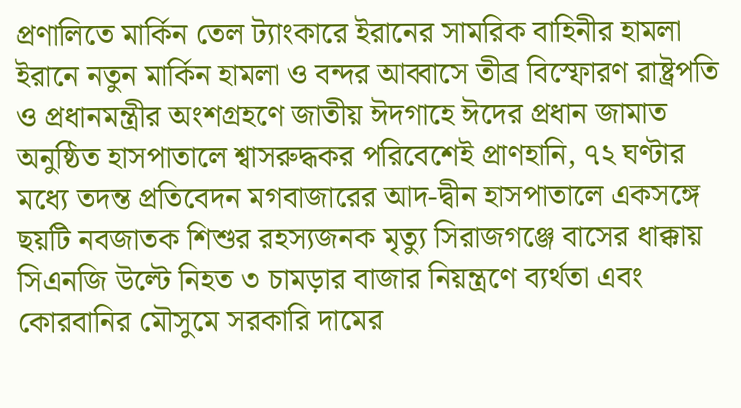প্রণালিতে মার্কিন তেল ট্যাংকারে ইরানের সামরিক বাহিনীর হামলা ইরানে নতুন মার্কিন হামলা ও বন্দর আব্বাসে তীব্র বিস্ফোরণ রাষ্ট্রপতি ও প্রধানমন্ত্রীর অংশগ্রহণে জাতীয় ঈদগাহে ঈদের প্রধান জামাত অনুষ্ঠিত হাসপাতালে শ্বাসরুদ্ধকর পরিবেশেই প্রাণহানি, ৭২ ঘণ্টার মধ্যে তদন্ত প্রতিবেদন মগবাজারের আদ-দ্বীন হাসপাতালে একসঙ্গে ছয়টি নবজাতক শিশুর রহস্যজনক মৃত্যু সিরাজগঞ্জে বাসের ধাক্কায় সিএনজি উল্টে নিহত ৩ চামড়ার বাজার নিয়ন্ত্রণে ব্যর্থতা এবং কোরবানির মৌসুমে সরকারি দামের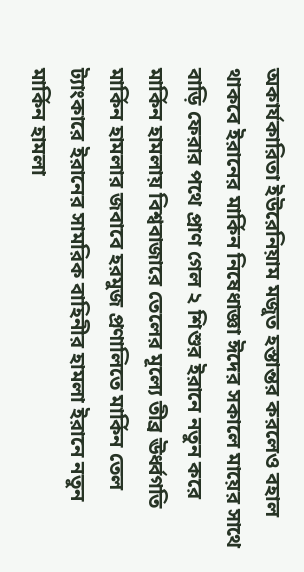অকার্যকারিতা ইউরেনিয়াম মজুত হস্তান্তর করলেও বহাল থাকবে ইরানের মার্কিন নিষেধাজ্ঞা ঈদের সকালে মায়ের সাথে বাড়ি ফেরার পথে প্রাণ গেল ২ শিশুর ইরানে নতুন করে মার্কিন হামলায় বিশ্ববাজারে তেলের মূল্যে তীব্র ঊর্ধ্বগতি মার্কিন হামলার জবাবে হরমুজ প্রণালিতে মার্কিন তেল ট্যাংকারে ইরানের সামরিক বাহিনীর হামলা ইরানে নতুন মার্কিন হামলা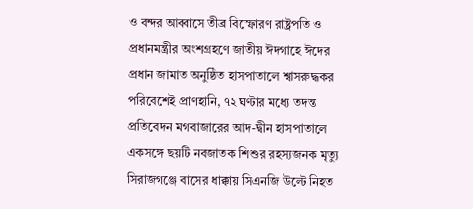ও বন্দর আব্বাসে তীব্র বিস্ফোরণ রাষ্ট্রপতি ও প্রধানমন্ত্রীর অংশগ্রহণে জাতীয় ঈদগাহে ঈদের প্রধান জামাত অনুষ্ঠিত হাসপাতালে শ্বাসরুদ্ধকর পরিবেশেই প্রাণহানি, ৭২ ঘণ্টার মধ্যে তদন্ত প্রতিবেদন মগবাজারের আদ-দ্বীন হাসপাতালে একসঙ্গে ছয়টি নবজাতক শিশুর রহস্যজনক মৃত্যু সিরাজগঞ্জে বাসের ধাক্কায় সিএনজি উল্টে নিহত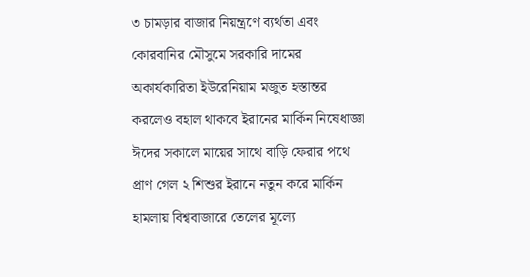৩ চামড়ার বাজার নিয়ন্ত্রণে ব্যর্থতা এবং কোরবানির মৌসুমে সরকারি দামের অকার্যকারিতা ইউরেনিয়াম মজুত হস্তান্তর করলেও বহাল থাকবে ইরানের মার্কিন নিষেধাজ্ঞা ঈদের সকালে মায়ের সাথে বাড়ি ফেরার পথে প্রাণ গেল ২ শিশুর ইরানে নতুন করে মার্কিন হামলায় বিশ্ববাজারে তেলের মূল্যে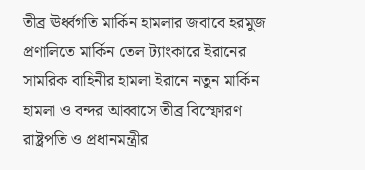তীব্র ঊর্ধ্বগতি মার্কিন হামলার জবাবে হরমুজ প্রণালিতে মার্কিন তেল ট্যাংকারে ইরানের সামরিক বাহিনীর হামলা ইরানে নতুন মার্কিন হামলা ও বন্দর আব্বাসে তীব্র বিস্ফোরণ রাষ্ট্রপতি ও প্রধানমন্ত্রীর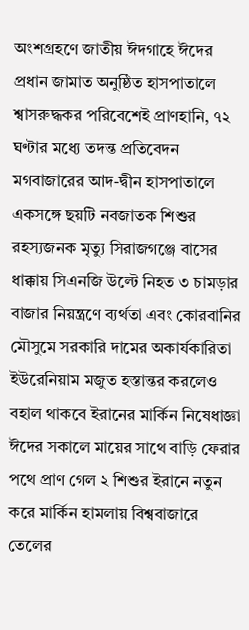অংশগ্রহণে জাতীয় ঈদগাহে ঈদের প্রধান জামাত অনুষ্ঠিত হাসপাতালে শ্বাসরুদ্ধকর পরিবেশেই প্রাণহানি, ৭২ ঘণ্টার মধ্যে তদন্ত প্রতিবেদন মগবাজারের আদ-দ্বীন হাসপাতালে একসঙ্গে ছয়টি নবজাতক শিশুর রহস্যজনক মৃত্যু সিরাজগঞ্জে বাসের ধাক্কায় সিএনজি উল্টে নিহত ৩ চামড়ার বাজার নিয়ন্ত্রণে ব্যর্থতা এবং কোরবানির মৌসুমে সরকারি দামের অকার্যকারিতা ইউরেনিয়াম মজুত হস্তান্তর করলেও বহাল থাকবে ইরানের মার্কিন নিষেধাজ্ঞা ঈদের সকালে মায়ের সাথে বাড়ি ফেরার পথে প্রাণ গেল ২ শিশুর ইরানে নতুন করে মার্কিন হামলায় বিশ্ববাজারে তেলের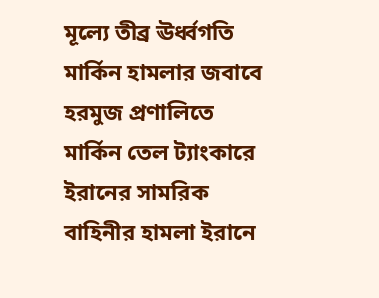মূল্যে তীব্র ঊর্ধ্বগতি মার্কিন হামলার জবাবে হরমুজ প্রণালিতে মার্কিন তেল ট্যাংকারে ইরানের সামরিক বাহিনীর হামলা ইরানে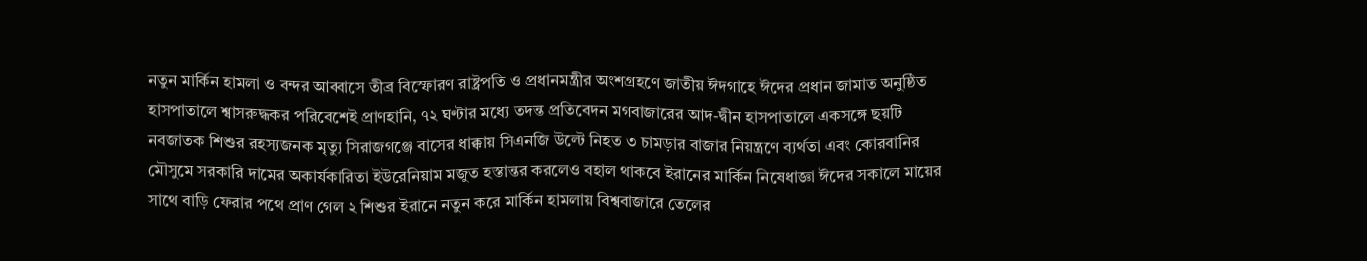নতুন মার্কিন হামলা ও বন্দর আব্বাসে তীব্র বিস্ফোরণ রাষ্ট্রপতি ও প্রধানমন্ত্রীর অংশগ্রহণে জাতীয় ঈদগাহে ঈদের প্রধান জামাত অনুষ্ঠিত হাসপাতালে শ্বাসরুদ্ধকর পরিবেশেই প্রাণহানি, ৭২ ঘণ্টার মধ্যে তদন্ত প্রতিবেদন মগবাজারের আদ-দ্বীন হাসপাতালে একসঙ্গে ছয়টি নবজাতক শিশুর রহস্যজনক মৃত্যু সিরাজগঞ্জে বাসের ধাক্কায় সিএনজি উল্টে নিহত ৩ চামড়ার বাজার নিয়ন্ত্রণে ব্যর্থতা এবং কোরবানির মৌসুমে সরকারি দামের অকার্যকারিতা ইউরেনিয়াম মজুত হস্তান্তর করলেও বহাল থাকবে ইরানের মার্কিন নিষেধাজ্ঞা ঈদের সকালে মায়ের সাথে বাড়ি ফেরার পথে প্রাণ গেল ২ শিশুর ইরানে নতুন করে মার্কিন হামলায় বিশ্ববাজারে তেলের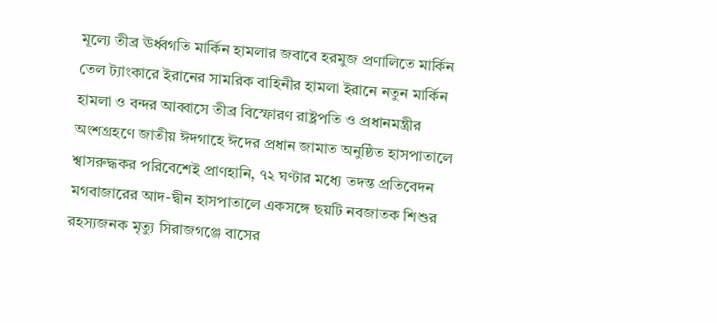মূল্যে তীব্র ঊর্ধ্বগতি মার্কিন হামলার জবাবে হরমুজ প্রণালিতে মার্কিন তেল ট্যাংকারে ইরানের সামরিক বাহিনীর হামলা ইরানে নতুন মার্কিন হামলা ও বন্দর আব্বাসে তীব্র বিস্ফোরণ রাষ্ট্রপতি ও প্রধানমন্ত্রীর অংশগ্রহণে জাতীয় ঈদগাহে ঈদের প্রধান জামাত অনুষ্ঠিত হাসপাতালে শ্বাসরুদ্ধকর পরিবেশেই প্রাণহানি, ৭২ ঘণ্টার মধ্যে তদন্ত প্রতিবেদন মগবাজারের আদ-দ্বীন হাসপাতালে একসঙ্গে ছয়টি নবজাতক শিশুর রহস্যজনক মৃত্যু সিরাজগঞ্জে বাসের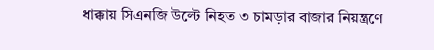ধাক্কায় সিএনজি উল্টে নিহত ৩ চামড়ার বাজার নিয়ন্ত্রণে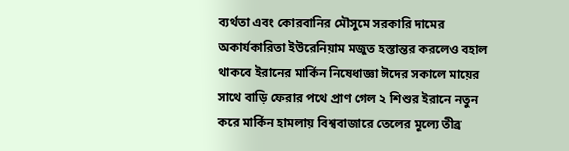ব্যর্থতা এবং কোরবানির মৌসুমে সরকারি দামের অকার্যকারিতা ইউরেনিয়াম মজুত হস্তান্তর করলেও বহাল থাকবে ইরানের মার্কিন নিষেধাজ্ঞা ঈদের সকালে মায়ের সাথে বাড়ি ফেরার পথে প্রাণ গেল ২ শিশুর ইরানে নতুন করে মার্কিন হামলায় বিশ্ববাজারে তেলের মূল্যে তীব্র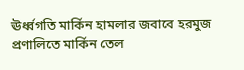ঊর্ধ্বগতি মার্কিন হামলার জবাবে হরমুজ প্রণালিতে মার্কিন তেল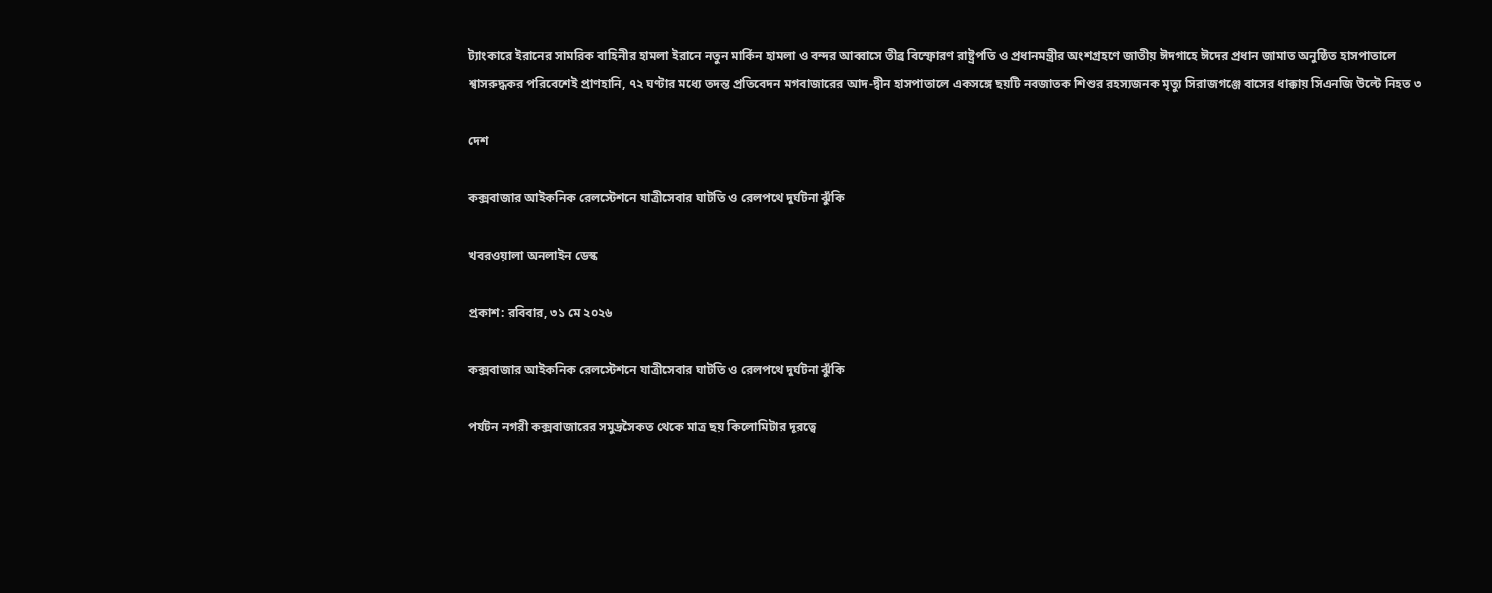ট্যাংকারে ইরানের সামরিক বাহিনীর হামলা ইরানে নতুন মার্কিন হামলা ও বন্দর আব্বাসে তীব্র বিস্ফোরণ রাষ্ট্রপতি ও প্রধানমন্ত্রীর অংশগ্রহণে জাতীয় ঈদগাহে ঈদের প্রধান জামাত অনুষ্ঠিত হাসপাতালে শ্বাসরুদ্ধকর পরিবেশেই প্রাণহানি, ৭২ ঘণ্টার মধ্যে তদন্ত প্রতিবেদন মগবাজারের আদ-দ্বীন হাসপাতালে একসঙ্গে ছয়টি নবজাতক শিশুর রহস্যজনক মৃত্যু সিরাজগঞ্জে বাসের ধাক্কায় সিএনজি উল্টে নিহত ৩

দেশ

কক্সবাজার আইকনিক রেলস্টেশনে যাত্রীসেবার ঘাটতি ও রেলপথে দুর্ঘটনা ঝুঁকি

খবরওয়ালা অনলাইন ডেস্ক

প্রকাশ: রবিবার, ৩১ মে ২০২৬

কক্সবাজার আইকনিক রেলস্টেশনে যাত্রীসেবার ঘাটতি ও রেলপথে দুর্ঘটনা ঝুঁকি

পর্যটন নগরী কক্সবাজারের সমুদ্রসৈকত থেকে মাত্র ছয় কিলোমিটার দূরত্বে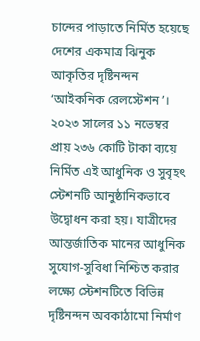চান্দের পাড়াতে নির্মিত হয়েছে দেশের একমাত্র ঝিনুক আকৃতির দৃষ্টিনন্দন ‘আইকনিক রেলস্টেশন’। ২০২৩ সালের ১১ নভেম্বর প্রায় ২৩৬ কোটি টাকা ব্যয়ে নির্মিত এই আধুনিক ও সুবৃহৎ স্টেশনটি আনুষ্ঠানিকভাবে উদ্বোধন করা হয়। যাত্রীদের আন্তর্জাতিক মানের আধুনিক সুযোগ-সুবিধা নিশ্চিত করার লক্ষ্যে স্টেশনটিতে বিভিন্ন দৃষ্টিনন্দন অবকাঠামো নির্মাণ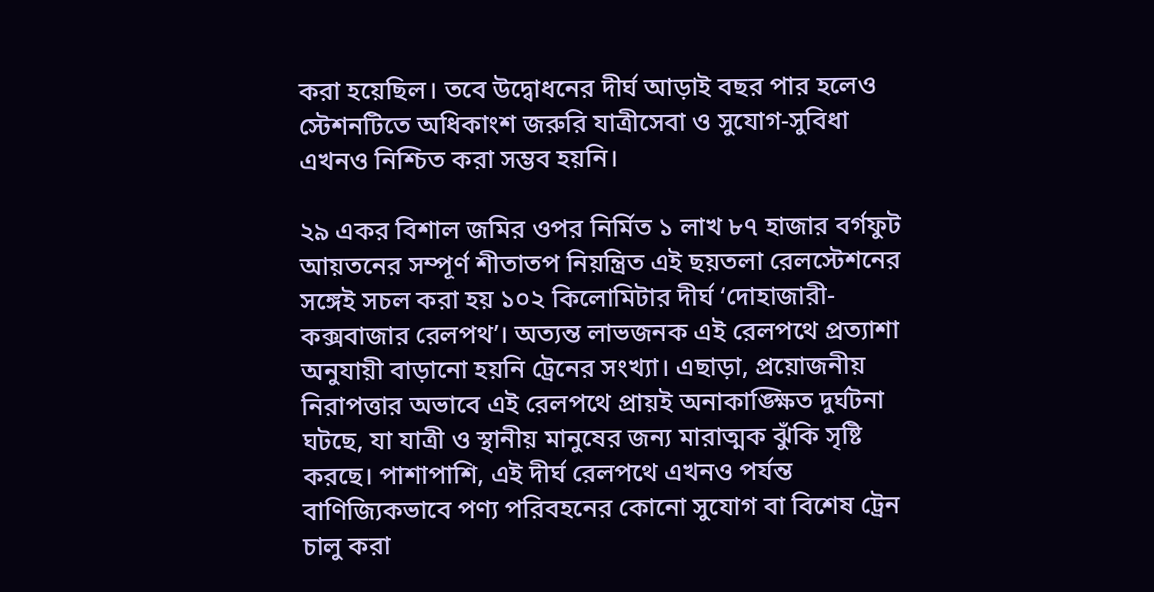করা হয়েছিল। তবে উদ্বোধনের দীর্ঘ আড়াই বছর পার হলেও স্টেশনটিতে অধিকাংশ জরুরি যাত্রীসেবা ও সুযোগ-সুবিধা এখনও নিশ্চিত করা সম্ভব হয়নি।

২৯ একর বিশাল জমির ওপর নির্মিত ১ লাখ ৮৭ হাজার বর্গফুট আয়তনের সম্পূর্ণ শীতাতপ নিয়ন্ত্রিত এই ছয়তলা রেলস্টেশনের সঙ্গেই সচল করা হয় ১০২ কিলোমিটার দীর্ঘ ‘দোহাজারী-কক্সবাজার রেলপথ’। অত্যন্ত লাভজনক এই রেলপথে প্রত্যাশা অনুযায়ী বাড়ানো হয়নি ট্রেনের সংখ্যা। এছাড়া, প্রয়োজনীয় নিরাপত্তার অভাবে এই রেলপথে প্রায়ই অনাকাঙ্ক্ষিত দুর্ঘটনা ঘটছে, যা যাত্রী ও স্থানীয় মানুষের জন্য মারাত্মক ঝুঁকি সৃষ্টি করছে। পাশাপাশি, এই দীর্ঘ রেলপথে এখনও পর্যন্ত বাণিজ্যিকভাবে পণ্য পরিবহনের কোনো সুযোগ বা বিশেষ ট্রেন চালু করা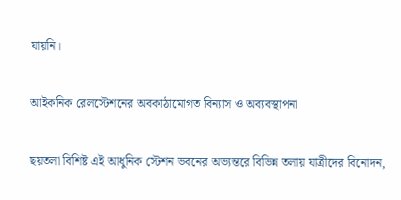যায়নি।

আইকনিক রেলস্টেশনের অবকাঠামোগত বিন্যাস ও অব্যবস্থাপনা

ছয়তলা বিশিষ্ট এই আধুনিক স্টেশন ভবনের অভ্যন্তরে বিভিন্ন তলায় যাত্রীদের বিনোদন,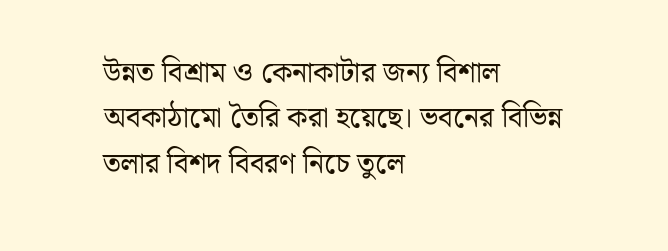উন্নত বিশ্রাম ও কেনাকাটার জন্য বিশাল অবকাঠামো তৈরি করা হয়েছে। ভবনের বিভিন্ন তলার বিশদ বিবরণ নিচে তুলে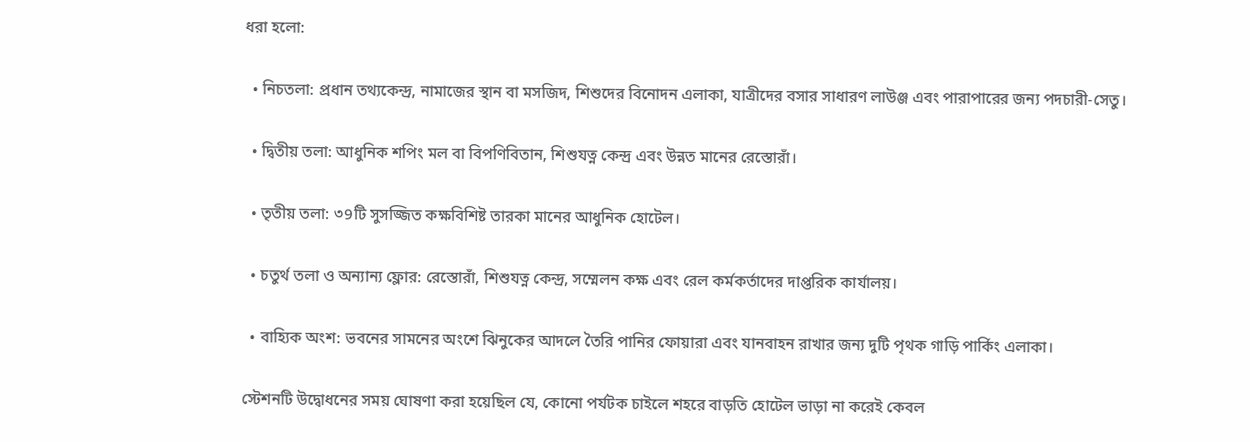ধরা হলো:

  • নিচতলা: প্রধান তথ্যকেন্দ্র, নামাজের স্থান বা মসজিদ, শিশুদের বিনোদন এলাকা, যাত্রীদের বসার সাধারণ লাউঞ্জ এবং পারাপারের জন্য পদচারী-সেতু।

  • দ্বিতীয় তলা: আধুনিক শপিং মল বা বিপণিবিতান, শিশুযত্ন কেন্দ্র এবং উন্নত মানের রেস্তোরাঁ।

  • তৃতীয় তলা: ৩9টি সুসজ্জিত কক্ষবিশিষ্ট তারকা মানের আধুনিক হোটেল।

  • চতুর্থ তলা ও অন্যান্য ফ্লোর: রেস্তোরাঁ, শিশুযত্ন কেন্দ্র, সম্মেলন কক্ষ এবং রেল কর্মকর্তাদের দাপ্তরিক কার্যালয়।

  • বাহ্যিক অংশ: ভবনের সামনের অংশে ঝিনুকের আদলে তৈরি পানির ফোয়ারা এবং যানবাহন রাখার জন্য দুটি পৃথক গাড়ি পার্কিং এলাকা।

স্টেশনটি উদ্বোধনের সময় ঘোষণা করা হয়েছিল যে, কোনো পর্যটক চাইলে শহরে বাড়তি হোটেল ভাড়া না করেই কেবল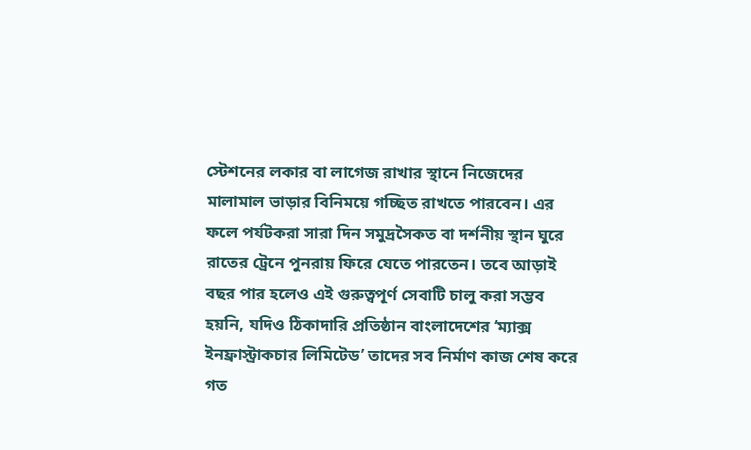স্টেশনের লকার বা লাগেজ রাখার স্থানে নিজেদের মালামাল ভাড়ার বিনিময়ে গচ্ছিত রাখতে পারবেন। এর ফলে পর্যটকরা সারা দিন সমুদ্রসৈকত বা দর্শনীয় স্থান ঘুরে রাতের ট্রেনে পুনরায় ফিরে যেতে পারতেন। তবে আড়াই বছর পার হলেও এই গুরুত্বপূর্ণ সেবাটি চালু করা সম্ভব হয়নি, যদিও ঠিকাদারি প্রতিষ্ঠান বাংলাদেশের ‘ম্যাক্স ইনফ্রাস্ট্রাকচার লিমিটেড’ তাদের সব নির্মাণ কাজ শেষ করে গত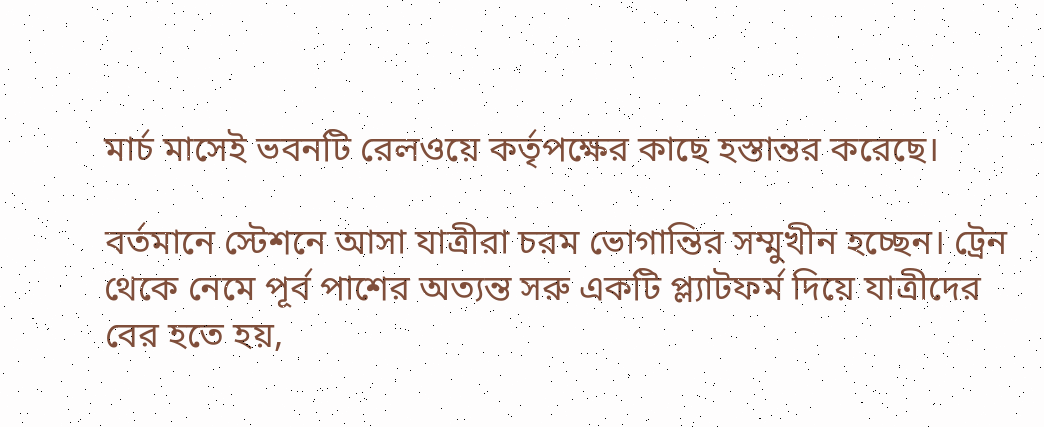মার্চ মাসেই ভবনটি রেলওয়ে কর্তৃপক্ষের কাছে হস্তান্তর করেছে।

বর্তমানে স্টেশনে আসা যাত্রীরা চরম ভোগান্তির সম্মুখীন হচ্ছেন। ট্রেন থেকে নেমে পূর্ব পাশের অত্যন্ত সরু একটি প্ল্যাটফর্ম দিয়ে যাত্রীদের বের হতে হয়,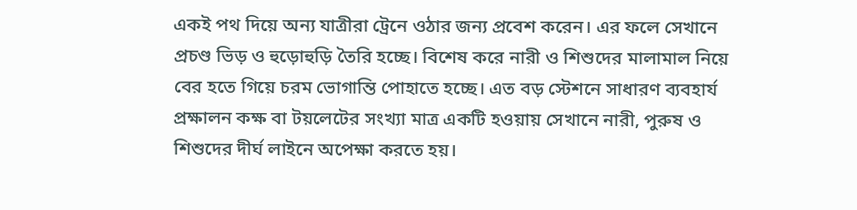একই পথ দিয়ে অন্য যাত্রীরা ট্রেনে ওঠার জন্য প্রবেশ করেন। এর ফলে সেখানে প্রচণ্ড ভিড় ও হুড়োহুড়ি তৈরি হচ্ছে। বিশেষ করে নারী ও শিশুদের মালামাল নিয়ে বের হতে গিয়ে চরম ভোগান্তি পোহাতে হচ্ছে। এত বড় স্টেশনে সাধারণ ব্যবহার্য প্রক্ষালন কক্ষ বা টয়লেটের সংখ্যা মাত্র একটি হওয়ায় সেখানে নারী, পুরুষ ও শিশুদের দীর্ঘ লাইনে অপেক্ষা করতে হয়।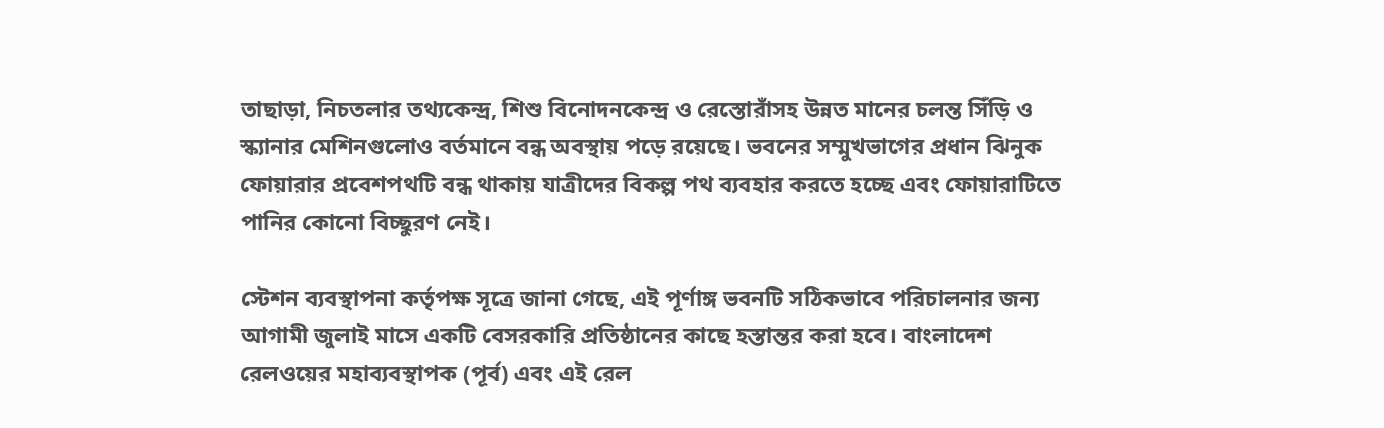তাছাড়া, নিচতলার তথ্যকেন্দ্র, শিশু বিনোদনকেন্দ্র ও রেস্তোরাঁসহ উন্নত মানের চলন্ত সিঁড়ি ও স্ক্যানার মেশিনগুলোও বর্তমানে বন্ধ অবস্থায় পড়ে রয়েছে। ভবনের সম্মুখভাগের প্রধান ঝিনুক ফোয়ারার প্রবেশপথটি বন্ধ থাকায় যাত্রীদের বিকল্প পথ ব্যবহার করতে হচ্ছে এবং ফোয়ারাটিতে পানির কোনো বিচ্ছুরণ নেই।

স্টেশন ব্যবস্থাপনা কর্তৃপক্ষ সূত্রে জানা গেছে, এই পূর্ণাঙ্গ ভবনটি সঠিকভাবে পরিচালনার জন্য আগামী জুলাই মাসে একটি বেসরকারি প্রতিষ্ঠানের কাছে হস্তান্তর করা হবে। বাংলাদেশ রেলওয়ের মহাব্যবস্থাপক (পূর্ব) এবং এই রেল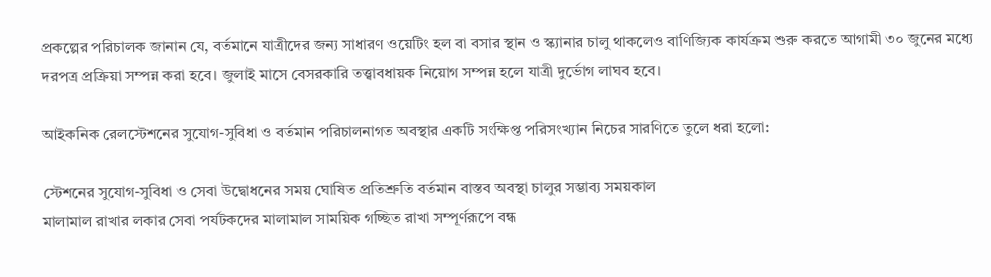প্রকল্পের পরিচালক জানান যে, বর্তমানে যাত্রীদের জন্য সাধারণ ওয়েটিং হল বা বসার স্থান ও স্ক্যানার চালু থাকলেও বাণিজ্যিক কার্যক্রম শুরু করতে আগামী ৩০ জুনের মধ্যে দরপত্র প্রক্রিয়া সম্পন্ন করা হবে। জুলাই মাসে বেসরকারি তত্ত্বাবধায়ক নিয়োগ সম্পন্ন হলে যাত্রী দুর্ভোগ লাঘব হবে।

আইকনিক রেলস্টেশনের সুযোগ-সুবিধা ও বর্তমান পরিচালনাগত অবস্থার একটি সংক্ষিপ্ত পরিসংখ্যান নিচের সারণিতে তুলে ধরা হলো:

স্টেশনের সুযোগ-সুবিধা ও সেবা উদ্বোধনের সময় ঘোষিত প্রতিশ্রুতি বর্তমান বাস্তব অবস্থা চালুর সম্ভাব্য সময়কাল
মালামাল রাখার লকার সেবা পর্যটকদের মালামাল সাময়িক গচ্ছিত রাখা সম্পূর্ণরূপে বন্ধ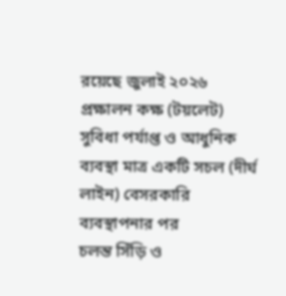রয়েছে জুলাই ২০২৬
প্রক্ষালন কক্ষ (টয়লেট) সুবিধা পর্যাপ্ত ও আধুনিক ব্যবস্থা মাত্র একটি সচল (দীর্ঘ লাইন) বেসরকারি ব্যবস্থাপনার পর
চলন্ত সিঁড়ি ও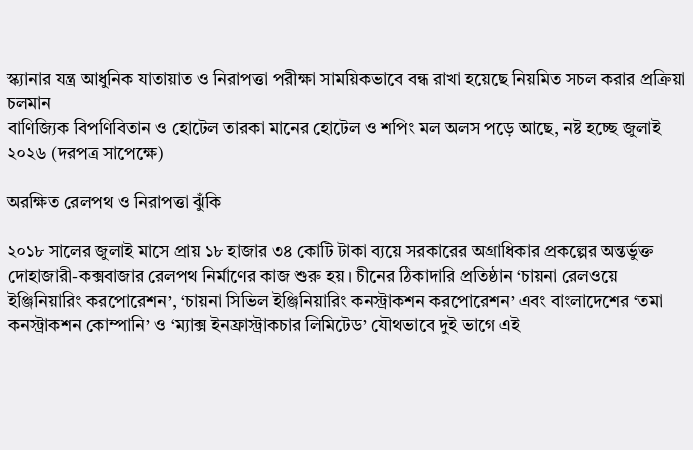স্ক্যানার যন্ত্র আধুনিক যাতায়াত ও নিরাপত্তা পরীক্ষা সাময়িকভাবে বন্ধ রাখা হয়েছে নিয়মিত সচল করার প্রক্রিয়া চলমান
বাণিজ্যিক বিপণিবিতান ও হোটেল তারকা মানের হোটেল ও শপিং মল অলস পড়ে আছে, নষ্ট হচ্ছে জুলাই ২০২৬ (দরপত্র সাপেক্ষে)

অরক্ষিত রেলপথ ও নিরাপত্তা ঝুঁকি

২০১৮ সালের জুলাই মাসে প্রায় ১৮ হাজার ৩৪ কোটি টাকা ব্যয়ে সরকারের অগ্রাধিকার প্রকল্পের অন্তর্ভুক্ত দোহাজারী-কক্সবাজার রেলপথ নির্মাণের কাজ শুরু হয়। চীনের ঠিকাদারি প্রতিষ্ঠান ‘চায়না রেলওয়ে ইঞ্জিনিয়ারিং করপোরেশন’, ‘চায়না সিভিল ইঞ্জিনিয়ারিং কনস্ট্রাকশন করপোরেশন’ এবং বাংলাদেশের ‘তমা কনস্ট্রাকশন কোম্পানি’ ও ‘ম্যাক্স ইনফ্রাস্ট্রাকচার লিমিটেড’ যৌথভাবে দুই ভাগে এই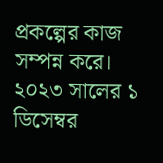প্রকল্পের কাজ সম্পন্ন করে। ২০২৩ সালের ১ ডিসেম্বর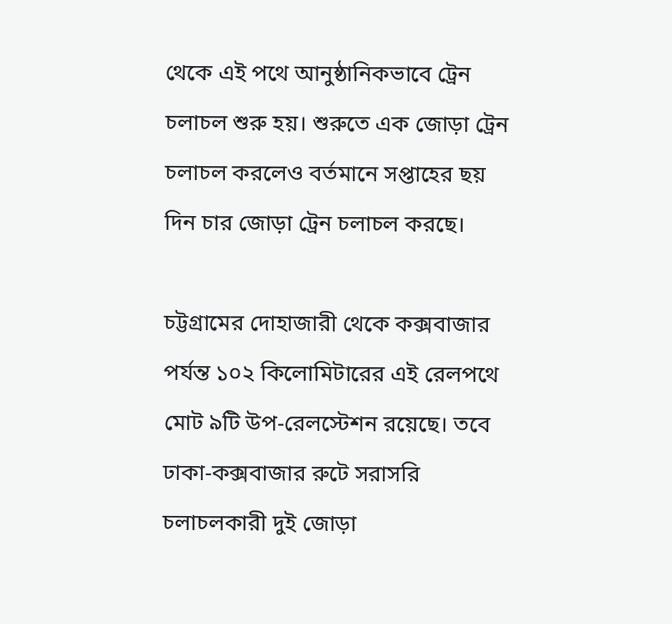থেকে এই পথে আনুষ্ঠানিকভাবে ট্রেন চলাচল শুরু হয়। শুরুতে এক জোড়া ট্রেন চলাচল করলেও বর্তমানে সপ্তাহের ছয় দিন চার জোড়া ট্রেন চলাচল করছে।

চট্টগ্রামের দোহাজারী থেকে কক্সবাজার পর্যন্ত ১০২ কিলোমিটারের এই রেলপথে মোট ৯টি উপ-রেলস্টেশন রয়েছে। তবে ঢাকা-কক্সবাজার রুটে সরাসরি চলাচলকারী দুই জোড়া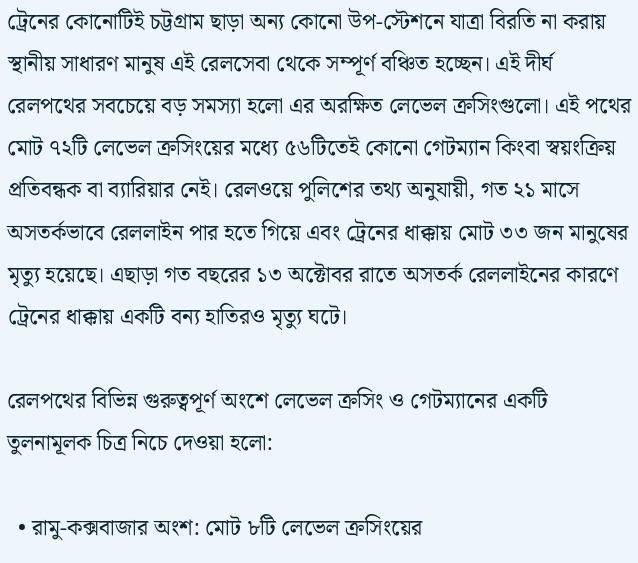ট্রেনের কোনোটিই চট্টগ্রাম ছাড়া অন্য কোনো উপ-স্টেশনে যাত্রা বিরতি না করায় স্থানীয় সাধারণ মানুষ এই রেলসেবা থেকে সম্পূর্ণ বঞ্চিত হচ্ছেন। এই দীর্ঘ রেলপথের সবচেয়ে বড় সমস্যা হলো এর অরক্ষিত লেভেল ক্রসিংগুলো। এই পথের মোট ৭২টি লেভেল ক্রসিংয়ের মধ্যে ৫৬টিতেই কোনো গেটম্যান কিংবা স্বয়ংক্রিয় প্রতিবন্ধক বা ব্যারিয়ার নেই। রেলওয়ে পুলিশের তথ্য অনুযায়ী, গত ২১ মাসে অসতর্কভাবে রেললাইন পার হতে গিয়ে এবং ট্রেনের ধাক্কায় মোট ৩৩ জন মানুষের মৃত্যু হয়েছে। এছাড়া গত বছরের ১৩ অক্টোবর রাতে অসতর্ক রেললাইনের কারণে ট্রেনের ধাক্কায় একটি বন্য হাতিরও মৃত্যু ঘটে।

রেলপথের বিভিন্ন গুরুত্বপূর্ণ অংশে লেভেল ক্রসিং ও গেটম্যানের একটি তুলনামূলক চিত্র নিচে দেওয়া হলো:

  • রামু-কক্সবাজার অংশ: মোট ৮টি লেভেল ক্রসিংয়ের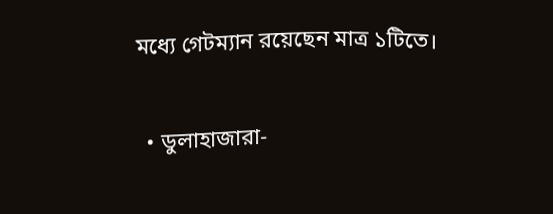মধ্যে গেটম্যান রয়েছেন মাত্র ১টিতে।

  • ডুলাহাজারা-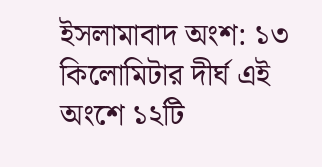ইসলামাবাদ অংশ: ১৩ কিলোমিটার দীর্ঘ এই অংশে ১২টি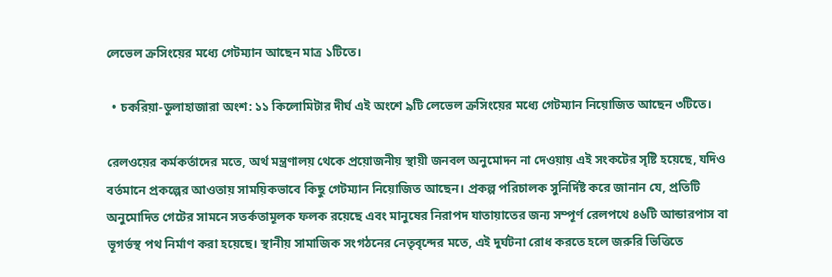লেভেল ক্রসিংয়ের মধ্যে গেটম্যান আছেন মাত্র ১টিতে।

  • চকরিয়া-ডুলাহাজারা অংশ: ১১ কিলোমিটার দীর্ঘ এই অংশে ৯টি লেভেল ক্রসিংয়ের মধ্যে গেটম্যান নিয়োজিত আছেন ৩টিতে।

রেলওয়ের কর্মকর্তাদের মতে, অর্থ মন্ত্রণালয় থেকে প্রয়োজনীয় স্থায়ী জনবল অনুমোদন না দেওয়ায় এই সংকটের সৃষ্টি হয়েছে, যদিও বর্তমানে প্রকল্পের আওতায় সাময়িকভাবে কিছু গেটম্যান নিয়োজিত আছেন। প্রকল্প পরিচালক সুনির্দিষ্ট করে জানান যে, প্রতিটি অনুমোদিত গেটের সামনে সতর্কতামূলক ফলক রয়েছে এবং মানুষের নিরাপদ যাতায়াতের জন্য সম্পূর্ণ রেলপথে ৪৬টি আন্ডারপাস বা ভূগর্ভস্থ পথ নির্মাণ করা হয়েছে। স্থানীয় সামাজিক সংগঠনের নেতৃবৃন্দের মতে, এই দুর্ঘটনা রোধ করতে হলে জরুরি ভিত্তিতে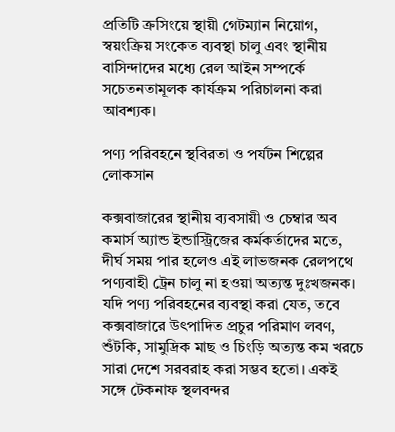প্রতিটি ক্রসিংয়ে স্থায়ী গেটম্যান নিয়োগ, স্বয়ংক্রিয় সংকেত ব্যবস্থা চালু এবং স্থানীয় বাসিন্দাদের মধ্যে রেল আইন সম্পর্কে সচেতনতামূলক কার্যক্রম পরিচালনা করা আবশ্যক।

পণ্য পরিবহনে স্থবিরতা ও পর্যটন শিল্পের লোকসান

কক্সবাজারের স্থানীয় ব্যবসায়ী ও চেম্বার অব কমার্স অ্যান্ড ইন্ডাস্ট্রিজের কর্মকর্তাদের মতে, দীর্ঘ সময় পার হলেও এই লাভজনক রেলপথে পণ্যবাহী ট্রেন চালু না হওয়া অত্যন্ত দুঃখজনক। যদি পণ্য পরিবহনের ব্যবস্থা করা যেত, তবে কক্সবাজারে উৎপাদিত প্রচুর পরিমাণ লবণ, শুঁটকি, সামুদ্রিক মাছ ও চিংড়ি অত্যন্ত কম খরচে সারা দেশে সরবরাহ করা সম্ভব হতো। একই সঙ্গে টেকনাফ স্থলবন্দর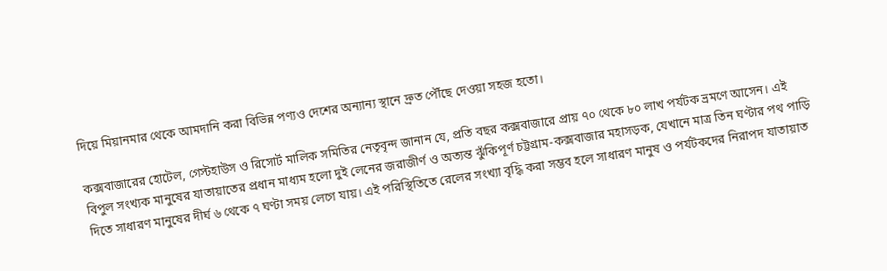দিয়ে মিয়ানমার থেকে আমদানি করা বিভিন্ন পণ্যও দেশের অন্যান্য স্থানে দ্রুত পৌঁছে দেওয়া সহজ হতো।

কক্সবাজারের হোটেল, গেস্টহাউস ও রিসোর্ট মালিক সমিতির নেতৃবৃন্দ জানান যে, প্রতি বছর কক্সবাজারে প্রায় ৭০ থেকে ৮০ লাখ পর্যটক ভ্রমণে আসেন। এই বিপুল সংখ্যক মানুষের যাতায়াতের প্রধান মাধ্যম হলো দুই লেনের জরাজীর্ণ ও অত্যন্ত ঝুঁকিপূর্ণ চট্টগ্রাম-কক্সবাজার মহাসড়ক, যেখানে মাত্র তিন ঘণ্টার পথ পাড়ি দিতে সাধারণ মানুষের দীর্ঘ ৬ থেকে ৭ ঘণ্টা সময় লেগে যায়। এই পরিস্থিতিতে রেলের সংখ্যা বৃদ্ধি করা সম্ভব হলে সাধারণ মানুষ ও পর্যটকদের নিরাপদ যাতায়াত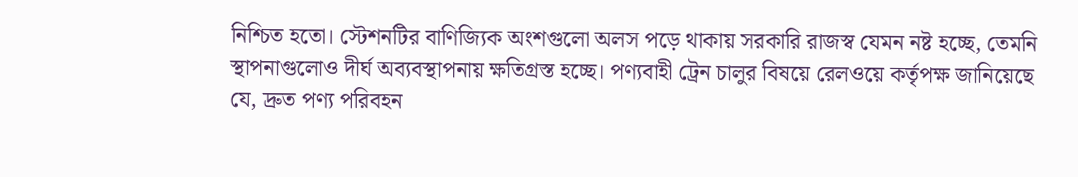নিশ্চিত হতো। স্টেশনটির বাণিজ্যিক অংশগুলো অলস পড়ে থাকায় সরকারি রাজস্ব যেমন নষ্ট হচ্ছে, তেমনি স্থাপনাগুলোও দীর্ঘ অব্যবস্থাপনায় ক্ষতিগ্রস্ত হচ্ছে। পণ্যবাহী ট্রেন চালুর বিষয়ে রেলওয়ে কর্তৃপক্ষ জানিয়েছে যে, দ্রুত পণ্য পরিবহন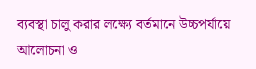ব্যবস্থা চালু করার লক্ষ্যে বর্তমানে উচ্চপর্যায়ে আলোচনা ও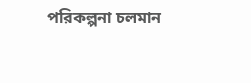পরিকল্পনা চলমান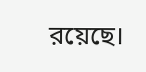রয়েছে।